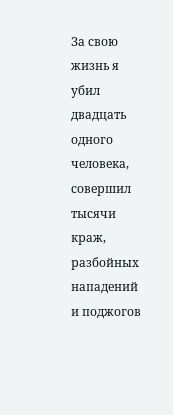За свою жизнь я убил двадцать одного человека, совершил тысячи краж, разбойных нападений и поджогов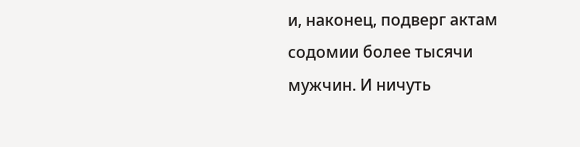и, наконец, подверг актам содомии более тысячи мужчин. И ничуть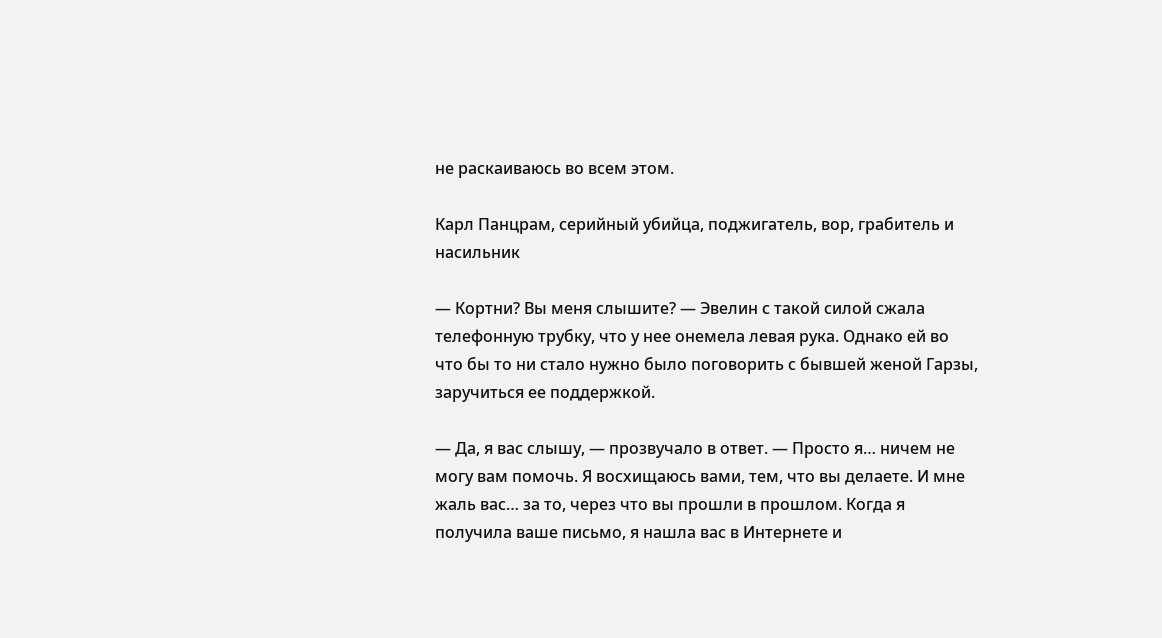не раскаиваюсь во всем этом.

Карл Панцрам, серийный убийца, поджигатель, вор, грабитель и насильник

— Кортни? Вы меня слышите? — Эвелин с такой силой сжала телефонную трубку, что у нее онемела левая рука. Однако ей во что бы то ни стало нужно было поговорить с бывшей женой Гарзы, заручиться ее поддержкой.

— Да, я вас слышу, — прозвучало в ответ. — Просто я… ничем не могу вам помочь. Я восхищаюсь вами, тем, что вы делаете. И мне жаль вас… за то, через что вы прошли в прошлом. Когда я получила ваше письмо, я нашла вас в Интернете и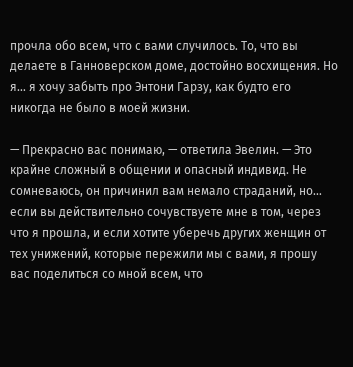прочла обо всем, что с вами случилось. То, что вы делаете в Ганноверском доме, достойно восхищения. Но я… я хочу забыть про Энтони Гарзу, как будто его никогда не было в моей жизни.

— Прекрасно вас понимаю, — ответила Эвелин. — Это крайне сложный в общении и опасный индивид. Не сомневаюсь, он причинил вам немало страданий, но… если вы действительно сочувствуете мне в том, через что я прошла, и если хотите уберечь других женщин от тех унижений, которые пережили мы с вами, я прошу вас поделиться со мной всем, что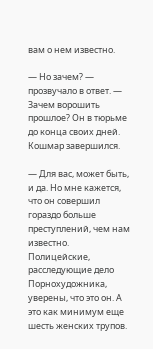вам о нем известно.

— Но зачем? — прозвучало в ответ. — Зачем ворошить прошлое? Он в тюрьме до конца своих дней. Кошмар завершился.

— Для вас, может быть, и да. Но мне кажется, что он совершил гораздо больше преступлений, чем нам известно. Полицейские, расследующие дело Порнохудожника, уверены, что это он. А это как минимум еще шесть женских трупов.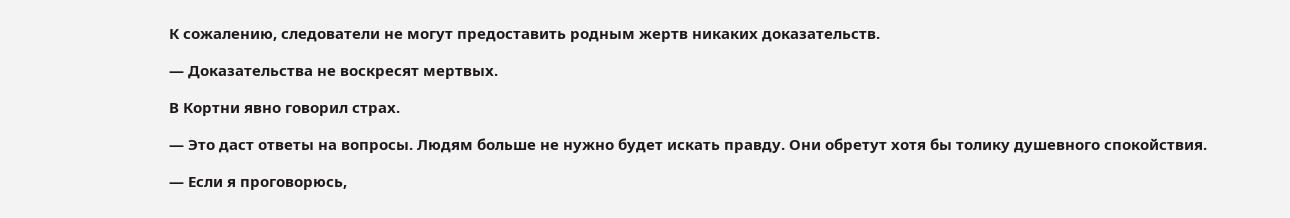К сожалению, следователи не могут предоставить родным жертв никаких доказательств.

— Доказательства не воскресят мертвых.

В Кортни явно говорил страх.

— Это даст ответы на вопросы. Людям больше не нужно будет искать правду. Они обретут хотя бы толику душевного спокойствия.

— Если я проговорюсь,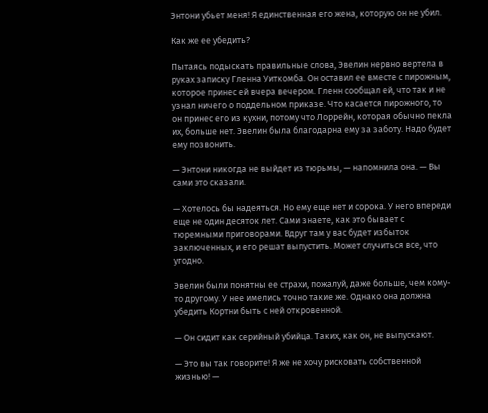Энтони убьет меня! Я единственная его жена, которую он не убил.

Как же ее убедить?

Пытаясь подыскать правильные слова, Эвелин нервно вертела в руках записку Гленна Уиткомба. Он оставил ее вместе с пирожным, которое принес ей вчера вечером. Гленн сообщал ей, что так и не узнал ничего о поддельном приказе. Что касается пирожного, то он принес его из кухни, потому что Лоррейн, которая обычно пекла их, больше нет. Эвелин была благодарна ему за заботу. Надо будет ему позвонить.

— Энтони никогда не выйдет из тюрьмы, — напомнила она. — Вы сами это сказали.

— Хотелось бы надеяться. Но ему еще нет и сорока. У него впереди еще не один десяток лет. Сами знаете, как это бывает с тюремными приговорами. Вдруг там у вас будет избыток заключенных, и его решат выпустить. Может случиться все, что угодно.

Эвелин были понятны ее страхи, пожалуй, даже больше, чем кому-то другому. У нее имелись точно такие же. Однако она должна убедить Кортни быть с ней откровенной.

— Он сидит как серийный убийца. Таких, как он, не выпускают.

— Это вы так говорите! Я же не хочу рисковать собственной жизнью! —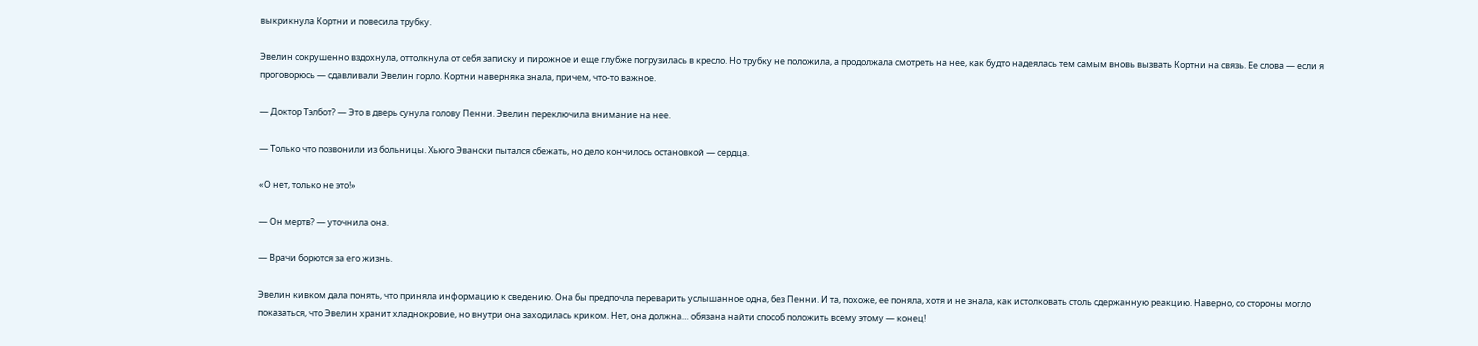выкрикнула Кортни и повесила трубку.

Эвелин сокрушенно вздохнула, оттолкнула от себя записку и пирожное и еще глубже погрузилась в кресло. Но трубку не положила, а продолжала смотреть на нее, как будто надеялась тем самым вновь вызвать Кортни на связь. Ее слова — если я проговорюсь — сдавливали Эвелин горло. Кортни наверняка знала, причем, что-то важное.

— Доктор Тэлбот? — Это в дверь сунула голову Пенни. Эвелин переключила внимание на нее.

— Только что позвонили из больницы. Хьюго Эвански пытался сбежать, но дело кончилось остановкой — сердца.

«О нет, только не это!»

— Он мертв? — уточнила она.

— Врачи борются за его жизнь.

Эвелин кивком дала понять, что приняла информацию к сведению. Она бы предпочла переварить услышанное одна, без Пенни. И та, похоже, ее поняла, хотя и не знала, как истолковать столь сдержанную реакцию. Наверно, со стороны могло показаться, что Эвелин хранит хладнокровие, но внутри она заходилась криком. Нет, она должна… обязана найти способ положить всему этому — конец!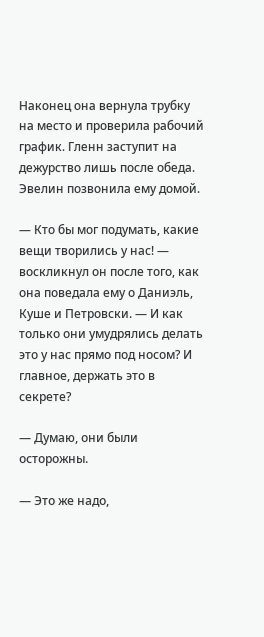Наконец она вернула трубку на место и проверила рабочий график. Гленн заступит на дежурство лишь после обеда. Эвелин позвонила ему домой.

— Кто бы мог подумать, какие вещи творились у нас! — воскликнул он после того, как она поведала ему о Даниэль, Куше и Петровски. — И как только они умудрялись делать это у нас прямо под носом? И главное, держать это в секрете?

— Думаю, они были осторожны.

— Это же надо,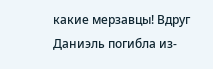какие мерзавцы! Вдруг Даниэль погибла из-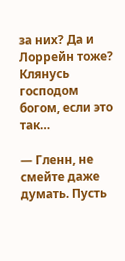за них? Да и Лоррейн тоже? Клянусь господом богом, если это так…

— Гленн, не смейте даже думать. Пусть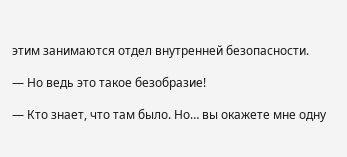этим занимаются отдел внутренней безопасности.

— Но ведь это такое безобразие!

— Кто знает, что там было. Но… вы окажете мне одну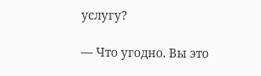услугу?

— Что угодно. Вы это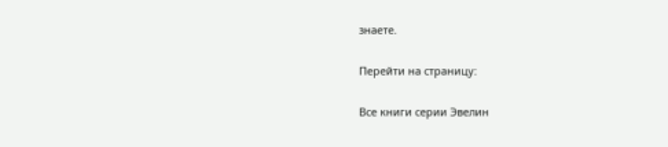знаете.

Перейти на страницу:

Все книги серии Эвелин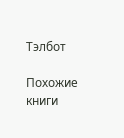Тэлбот

Похожие книги